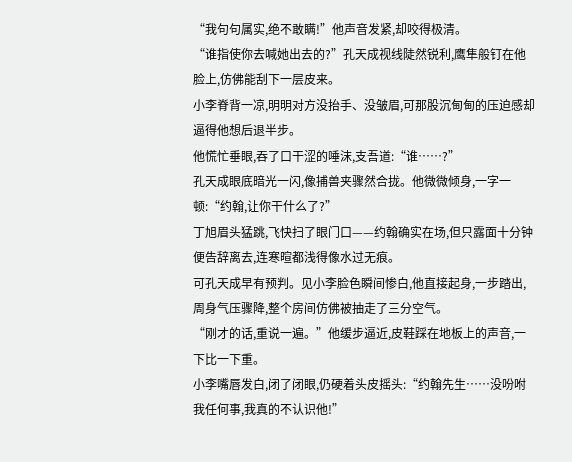“我句句属实,绝不敢瞒!”他声音发紧,却咬得极清。
“谁指使你去喊她出去的?”孔天成视线陡然锐利,鹰隼般钉在他脸上,仿佛能刮下一层皮来。
小李脊背一凉,明明对方没抬手、没皱眉,可那股沉甸甸的压迫感却逼得他想后退半步。
他慌忙垂眼,吞了口干涩的唾沫,支吾道:“谁……?”
孔天成眼底暗光一闪,像捕兽夹骤然合拢。他微微倾身,一字一顿:“约翰,让你干什么了?”
丁旭眉头猛跳,飞快扫了眼门口——约翰确实在场,但只露面十分钟便告辞离去,连寒暄都浅得像水过无痕。
可孔天成早有预判。见小李脸色瞬间惨白,他直接起身,一步踏出,周身气压骤降,整个房间仿佛被抽走了三分空气。
“刚才的话,重说一遍。”他缓步逼近,皮鞋踩在地板上的声音,一下比一下重。
小李嘴唇发白,闭了闭眼,仍硬着头皮摇头:“约翰先生……没吩咐我任何事,我真的不认识他!”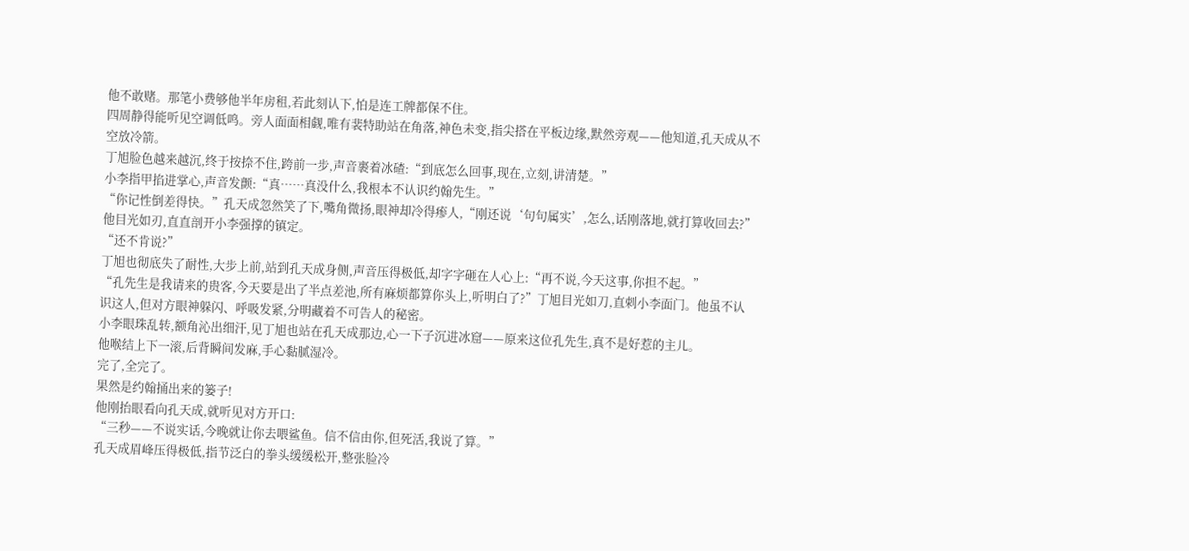他不敢赌。那笔小费够他半年房租,若此刻认下,怕是连工牌都保不住。
四周静得能听见空调低鸣。旁人面面相觑,唯有裴特助站在角落,神色未变,指尖搭在平板边缘,默然旁观——他知道,孔天成从不空放冷箭。
丁旭脸色越来越沉,终于按捺不住,跨前一步,声音裹着冰碴:“到底怎么回事,现在,立刻,讲清楚。”
小李指甲掐进掌心,声音发颤:“真……真没什么,我根本不认识约翰先生。”
“你记性倒差得快。”孔天成忽然笑了下,嘴角微扬,眼神却冷得瘆人,“刚还说‘句句属实’,怎么,话刚落地,就打算收回去?”
他目光如刃,直直剖开小李强撑的镇定。
“还不肯说?”
丁旭也彻底失了耐性,大步上前,站到孔天成身侧,声音压得极低,却字字砸在人心上:“再不说,今天这事,你担不起。”
“孔先生是我请来的贵客,今天要是出了半点差池,所有麻烦都算你头上,听明白了?”丁旭目光如刀,直刺小李面门。他虽不认识这人,但对方眼神躲闪、呼吸发紧,分明藏着不可告人的秘密。
小李眼珠乱转,额角沁出细汗,见丁旭也站在孔天成那边,心一下子沉进冰窟——原来这位孔先生,真不是好惹的主儿。
他喉结上下一滚,后背瞬间发麻,手心黏腻湿冷。
完了,全完了。
果然是约翰捅出来的篓子!
他刚抬眼看向孔天成,就听见对方开口:
“三秒——不说实话,今晚就让你去喂鲨鱼。信不信由你,但死活,我说了算。”
孔天成眉峰压得极低,指节泛白的拳头缓缓松开,整张脸冷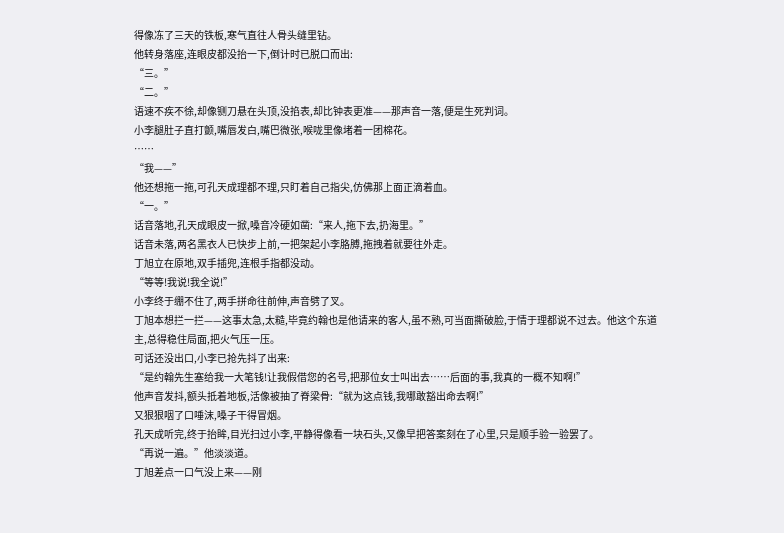得像冻了三天的铁板,寒气直往人骨头缝里钻。
他转身落座,连眼皮都没抬一下,倒计时已脱口而出:
“三。”
“二。”
语速不疾不徐,却像铡刀悬在头顶,没掐表,却比钟表更准——那声音一落,便是生死判词。
小李腿肚子直打颤,嘴唇发白,嘴巴微张,喉咙里像堵着一团棉花。
……
“我——”
他还想拖一拖,可孔天成理都不理,只盯着自己指尖,仿佛那上面正滴着血。
“一。”
话音落地,孔天成眼皮一掀,嗓音冷硬如凿:“来人,拖下去,扔海里。”
话音未落,两名黑衣人已快步上前,一把架起小李胳膊,拖拽着就要往外走。
丁旭立在原地,双手插兜,连根手指都没动。
“等等!我说!我全说!”
小李终于绷不住了,两手拼命往前伸,声音劈了叉。
丁旭本想拦一拦——这事太急,太糙,毕竟约翰也是他请来的客人,虽不熟,可当面撕破脸,于情于理都说不过去。他这个东道主,总得稳住局面,把火气压一压。
可话还没出口,小李已抢先抖了出来:
“是约翰先生塞给我一大笔钱!让我假借您的名号,把那位女士叫出去……后面的事,我真的一概不知啊!”
他声音发抖,额头抵着地板,活像被抽了脊梁骨:“就为这点钱,我哪敢豁出命去啊!”
又狠狠咽了口唾沫,嗓子干得冒烟。
孔天成听完,终于抬眸,目光扫过小李,平静得像看一块石头,又像早把答案刻在了心里,只是顺手验一验罢了。
“再说一遍。”他淡淡道。
丁旭差点一口气没上来——刚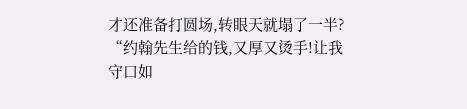才还准备打圆场,转眼天就塌了一半?
“约翰先生给的钱,又厚又烫手!让我守口如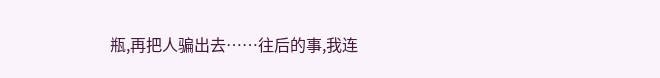瓶,再把人骗出去……往后的事,我连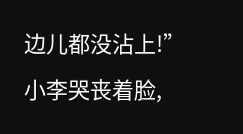边儿都没沾上!”
小李哭丧着脸,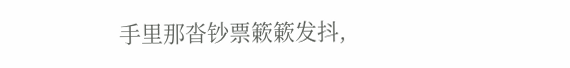手里那沓钞票簌簌发抖,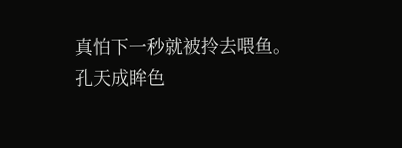真怕下一秒就被拎去喂鱼。
孔天成眸色